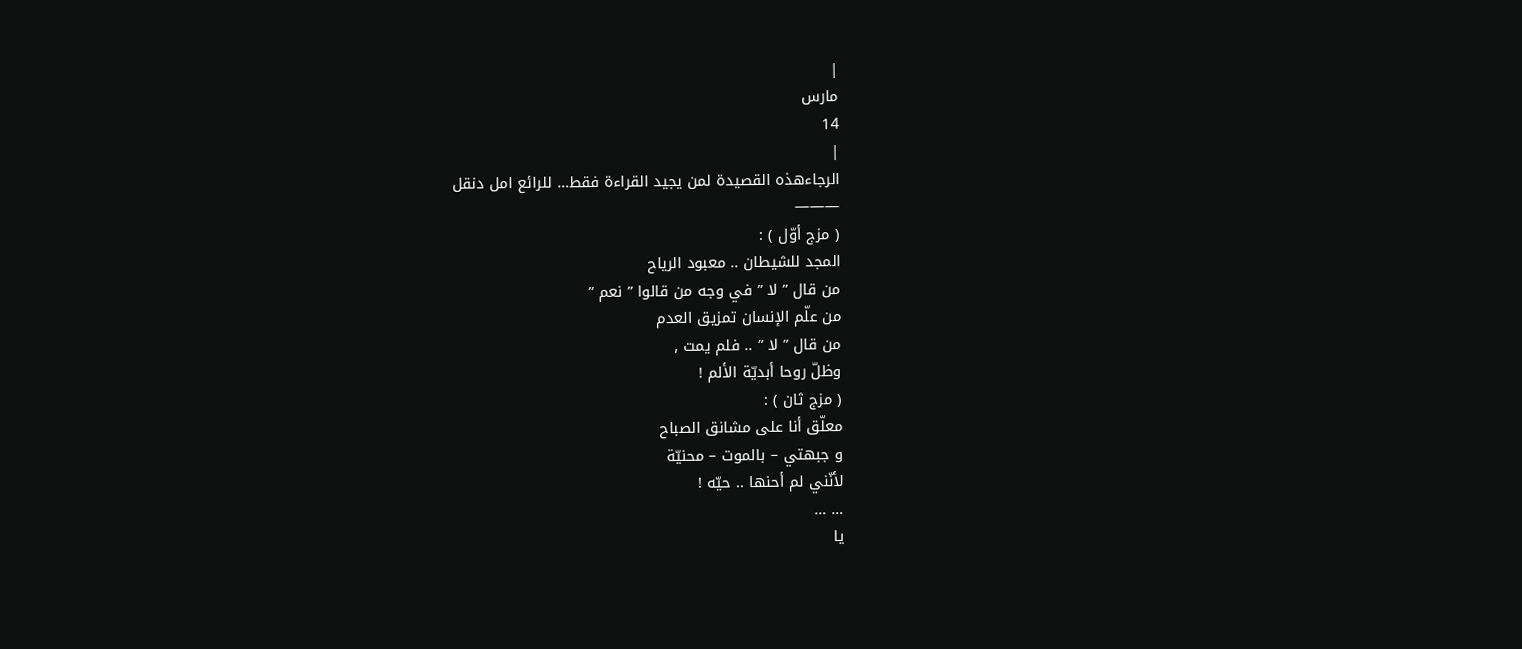|
مارس
14
|
الرجاءهذه القصيدة لمن يجيد القراءة فقط… للرائع امل دنقل
———
( مزج أوّل ) :
المجد للشيطان .. معبود الرياح
من قال ” لا ” في وجه من قالوا ” نعم ”
من علّم الإنسان تمزيق العدم
من قال ” لا ” .. فلم يمت ,
وظلّ روحا أبديّة الألم !
( مزج ثان ) :
معلّق أنا على مشانق الصباح
و جبهتي – بالموت – محنيّة
لأنّني لم أحنها .. حيّه !
… …
يا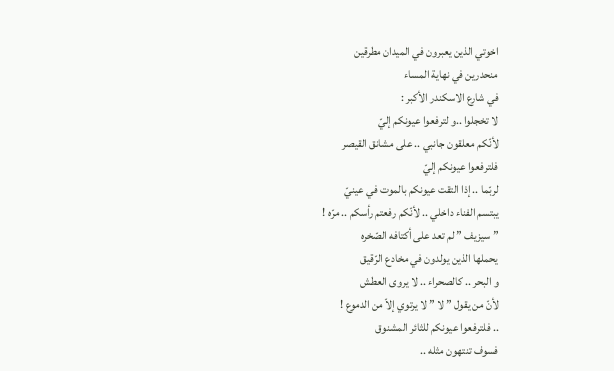اخوتي الذين يعبرون في الميدان مطرقين
منحدرين في نهاية المساء
في شارع الاسكندر الأكبر :
لا تخجلوا ..و لترفعوا عيونكم إليّ
لأنّكم معلقون جانبي .. على مشانق القيصر
فلترفعوا عيونكم إليّ
لربّما .. إذا التقت عيونكم بالموت في عينيّ
يبتسم الفناء داخلي .. لأنّكم رفعتم رأسكم .. مرّه !
” سيزيف ” لم تعد على أكتافه الصّخره
يحملها الذين يولدون في مخادع الرّقيق
و البحر .. كالصحراء .. لا يروى العطش
لأنّ من يقول ” لا ” لا يرتوي إلاّ من الدموع !
.. فلترفعوا عيونكم للثائر المشنوق
فسوف تنتهون مثله ..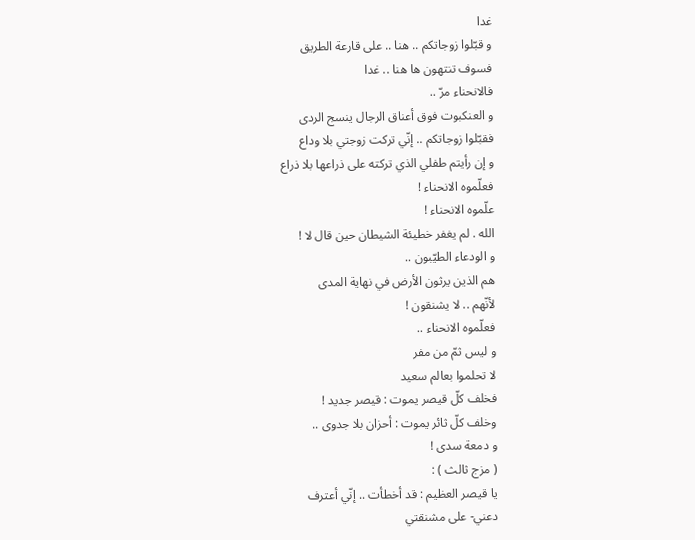غدا
و قبّلوا زوجاتكم .. هنا .. على قارعة الطريق
فسوف تنتهون ها هنا .. غدا
فالانحناء مرّ ..
و العنكبوت فوق أعناق الرجال ينسج الردى
فقبّلوا زوجاتكم .. إنّي تركت زوجتي بلا وداع
و إن رأيتم طفلي الذي تركته على ذراعها بلا ذراع
فعلّموه الانحناء !
علّموه الانحناء !
الله . لم يغفر خطيئة الشيطان حين قال لا !
و الودعاء الطيّبون ..
هم الذين يرثون الأرض في نهاية المدى
لأنّهم .. لا يشنقون !
فعلّموه الانحناء ..
و ليس ثمّ من مفر
لا تحلموا بعالم سعيد
فخلف كلّ قيصر يموت : قيصر جديد !
وخلف كلّ ثائر يموت : أحزان بلا جدوى ..
و دمعة سدى !
( مزج ثالث ) :
يا قيصر العظيم : قد أخطأت .. إنّي أعترف
دعني- على مشنقتي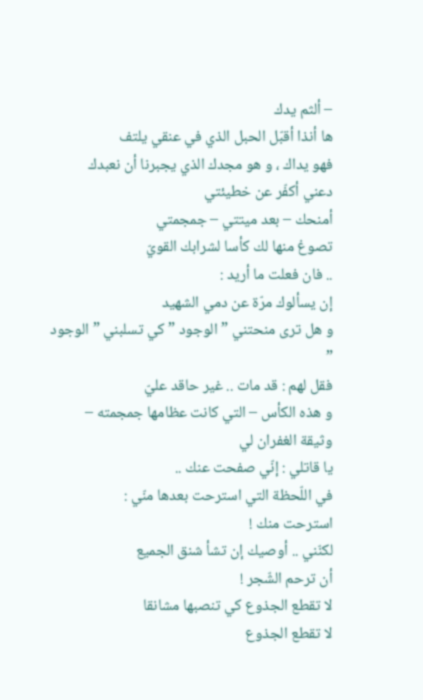– ألثم يدك
ها أنذا أقبّل الحبل الذي في عنقي يلتف
فهو يداك ، و هو مجدك الذي يجبرنا أن نعبدك
دعني أكفّر عن خطيئتي
أمنحك – بعد ميتتي – جمجمتي
تصوغ منها لك كأسا لشرابك القويّ
.. فان فعلت ما أريد :
إن يسألوك مرّة عن دمي الشهيد
و هل ترى منحتني ” الوجود ” كي تسلبني ” الوجود ”
فقل لهم : قد مات .. غير حاقد عليّ
و هذه الكأس – التي كانت عظامها جمجمته –
وثيقة الغفران لي
يا قاتلي : إنّي صفحت عنك ..
في اللّحظة التي استرحت بعدها منّي :
استرحت منك !
لكنّني .. أوصيك إن تشأ شنق الجميع
أن ترحم الشّجر !
لا تقطع الجذوع كي تنصبها مشانقا
لا تقطع الجذوع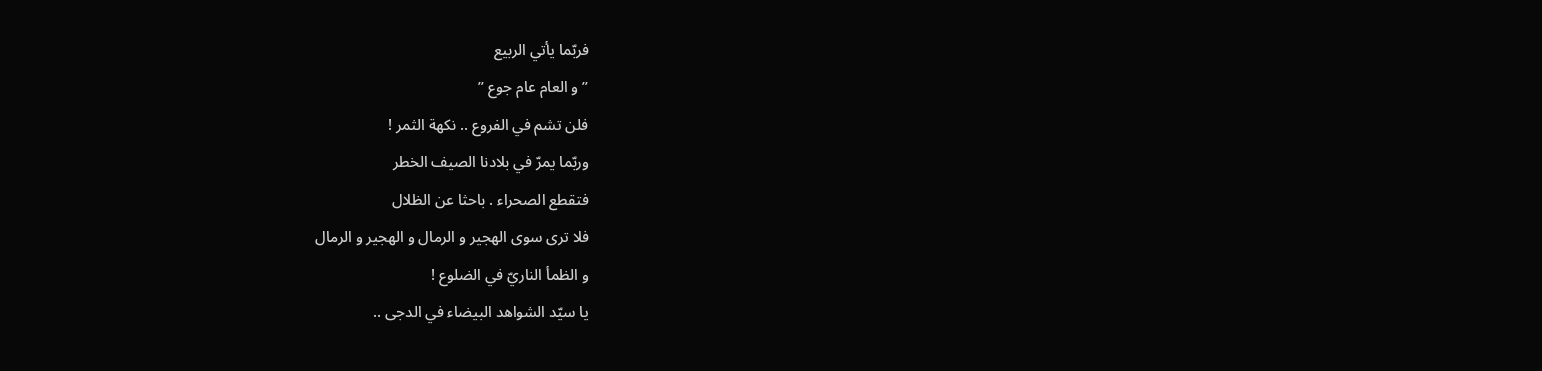فربّما يأتي الربيع
” و العام عام جوع ”
فلن تشم في الفروع .. نكهة الثمر !
وربّما يمرّ في بلادنا الصيف الخطر
فتقطع الصحراء . باحثا عن الظلال
فلا ترى سوى الهجير و الرمال و الهجير و الرمال
و الظمأ الناريّ في الضلوع !
يا سيّد الشواهد البيضاء في الدجى ..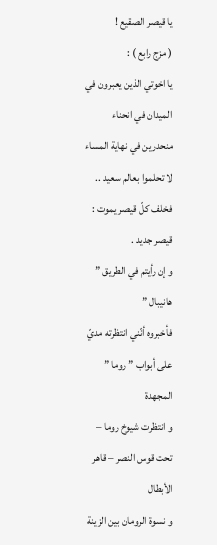يا قيصر الصقيع !
( مزج رابع ) :
يا اخوتي الذين يعبرون في الميدان في انحناء
منحدرين في نهاية المساء
لا تحلموا بعالم سعيد ..
فخلف كلّ قيصر يموت : قيصر جديد .
و إن رأيتم في الطريق ” هانيبال ”
فأخبروه أنّني انتظرته مديّ على أبواب ” روما ” المجهدة
و انتظرت شيوخ روما – تحت قوس النصر – قاهر الأبطال
و نسوة الرومان بين الزينة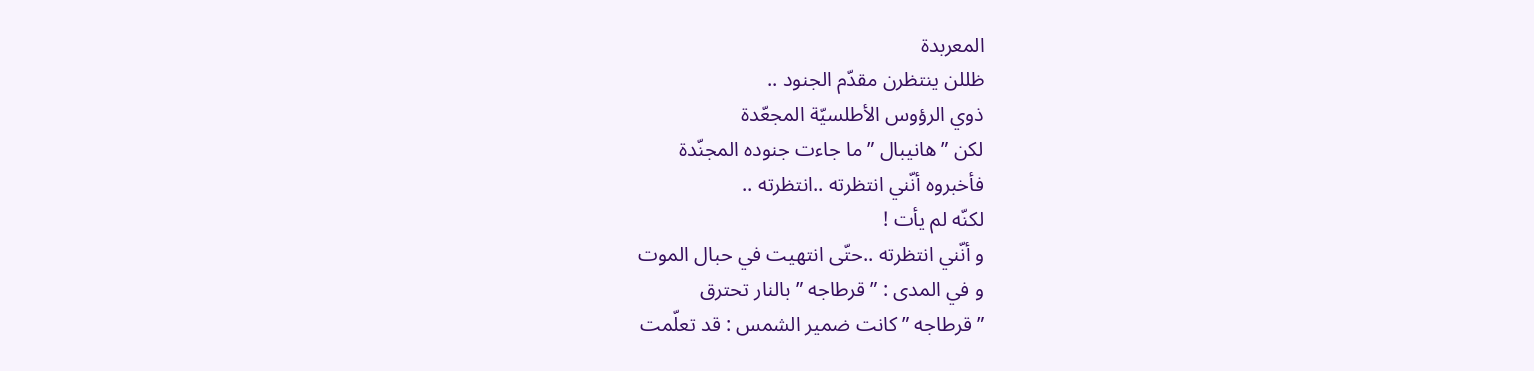المعربدة
ظللن ينتظرن مقدّم الجنود ..
ذوي الرؤوس الأطلسيّة المجعّدة
لكن ” هانيبال ” ما جاءت جنوده المجنّدة
فأخبروه أنّني انتظرته ..انتظرته ..
لكنّه لم يأت !
و أنّني انتظرته ..حتّى انتهيت في حبال الموت
و في المدى : ” قرطاجه ” بالنار تحترق
” قرطاجه ” كانت ضمير الشمس : قد تعلّمت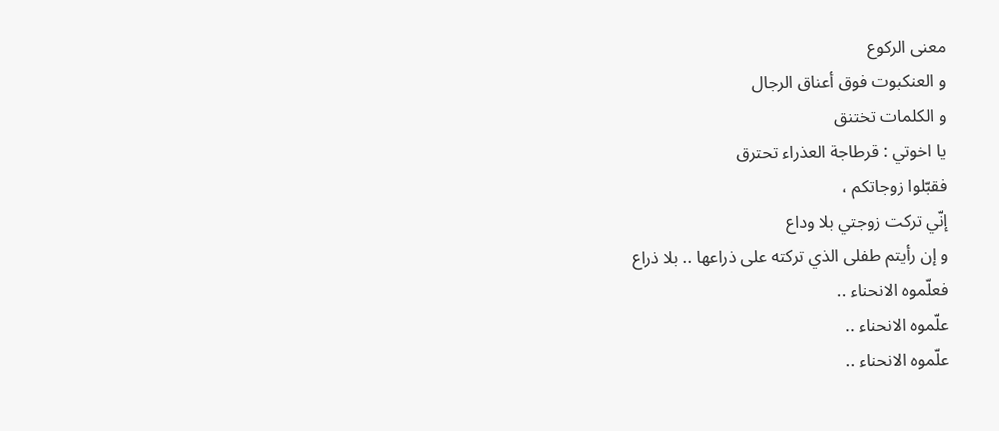معنى الركوع
و العنكبوت فوق أعناق الرجال
و الكلمات تختنق
يا اخوتي : قرطاجة العذراء تحترق
فقبّلوا زوجاتكم ،
إنّي تركت زوجتي بلا وداع
و إن رأيتم طفلى الذي تركته على ذراعها .. بلا ذراع
فعلّموه الانحناء ..
علّموه الانحناء ..
علّموه الانحناء ..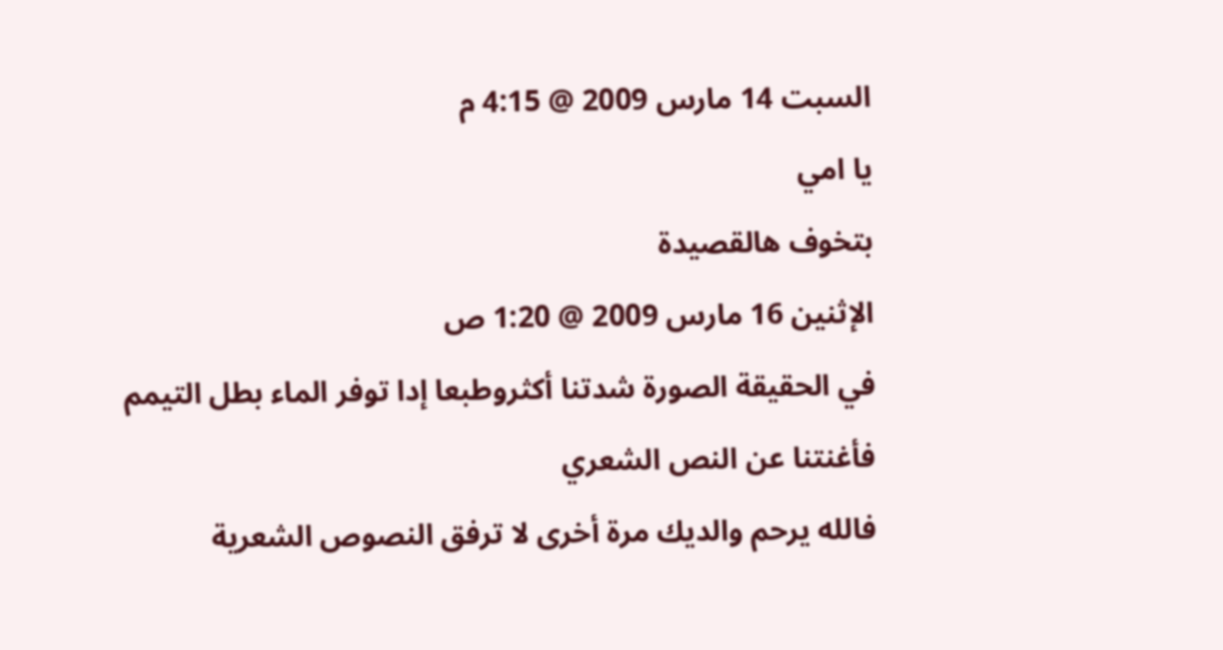السبت 14 مارس 2009 @ 4:15 م
يا امي
بتخوف هالقصيدة
الإثنين 16 مارس 2009 @ 1:20 ص
في الحقيقة الصورة شدتنا أكثروطبعا إدا توفر الماء بطل التيمم
فأغنتنا عن النص الشعري
فالله يرحم والديك مرة أخرى لا ترفق النصوص الشعرية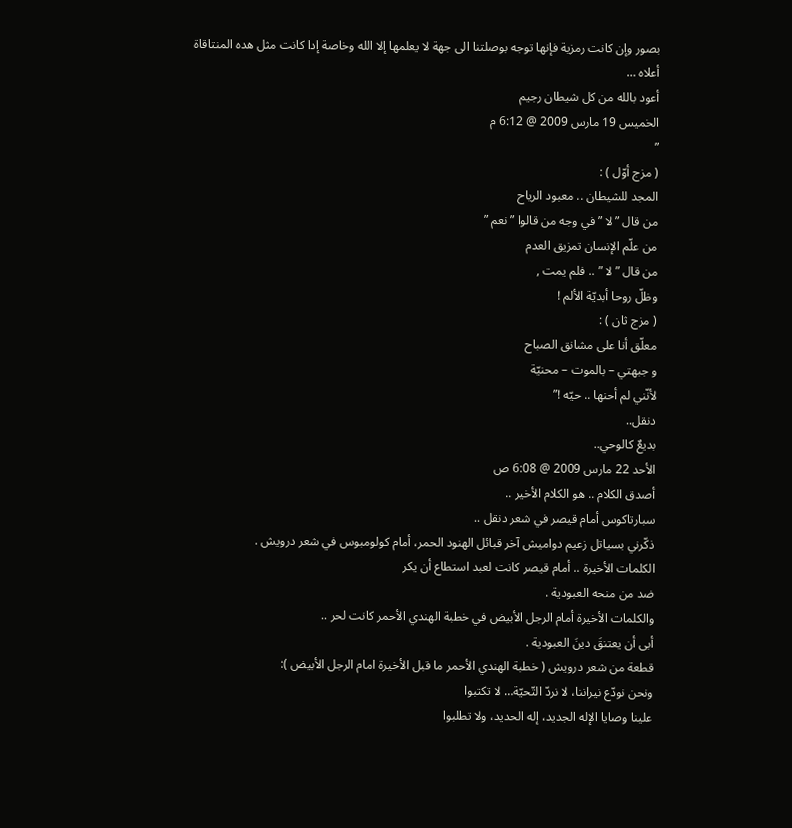بصور وإن كانت رمزية فإنها توجه بوصلتنا الى جهة لا يعلمها إلا الله وخاصة إدا كانت مثل هده المنتاقاة أعلاه …
أعود بالله من كل شيطان رجيم
الخميس 19 مارس 2009 @ 6:12 م
”
( مزج أوّل ) :
المجد للشيطان .. معبود الرياح
من قال ” لا ” في وجه من قالوا ” نعم ”
من علّم الإنسان تمزيق العدم
من قال ” لا ” .. فلم يمت ,
وظلّ روحا أبديّة الألم !
( مزج ثان ) :
معلّق أنا على مشانق الصباح
و جبهتي – بالموت – محنيّة
لأنّني لم أحنها .. حيّه !”
دنقل..
بديعٌ كالوحي..
الأحد 22 مارس 2009 @ 6:08 ص
أصدق الكلام .. هو الكلام الأخير ..
سبارتاكوس أمام قيصر في شعر دنقل ..
ذكّرني بسياتل زعيم دواميش آخر قبائل الهنود الحمر، أمام كولومبوس في شعر درويش .
الكلمات الأخيرة .. أمام قيصر كانت لعبد استطاع أن يكر
ضد من منحه العبودية .
والكلمات الأخيرة أمام الرجل الأبيض في خطبة الهندي الأحمر كانت لحر ..
أبى أن يعتنقَ دينَ العبودية .
قطعة من شعر درويش ( خطبة الهندي الأحمر ما قبل الأخيرة امام الرجل الأبيض ):
ونحن نودّع نيراننا، لا نردّ التّحيّة… لا تكتبوا
علينا وصايا الإله الجديد، إله الحديد، ولا تطلبوا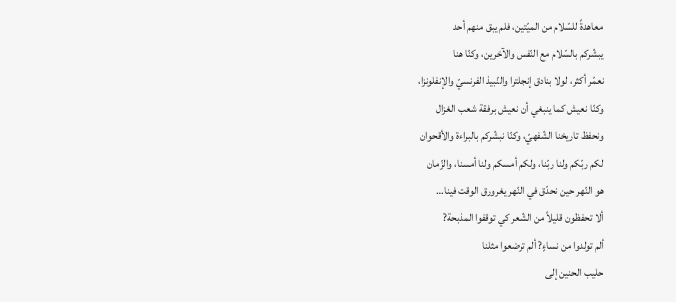معاهدةً للسّلام من الميّتين، فلم يبق منهم أحد
يبشّركم بالسّلام مع النّفس والآخرين، وكنّا هنا
نعمّر أكثر، لولا بنادق إنجلترا والنّبيذ الفرنسيّ والإنفلونزا،
وكنّا نعيش كما ينبغي أن نعيش برفقة شعب الغزال
ونحفظ تاريخنا الشّفهيّ، وكنّا نبشّركم بالبراءة والأقحوان
لكم ربّكم ولنا ربّنا، ولكم أمسكم ولنا أمسنا، والزّمان
هو النّهر حين نحدّق في النّهر يغرورق الوقت فينا…
ألا تحفظون قليلاً من الشّعر كي توقفوا المذبحة?
ألم تولدوا من نساءٍ? ألم ترضعوا مثلنا
حليب الحنين إلى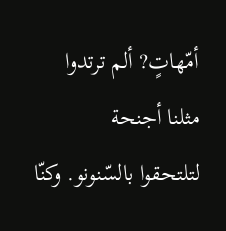أمّهاتٍ? ألم ترتدوا مثلنا أجنحة
لتلتحقوا بالسّنونو. وكنّا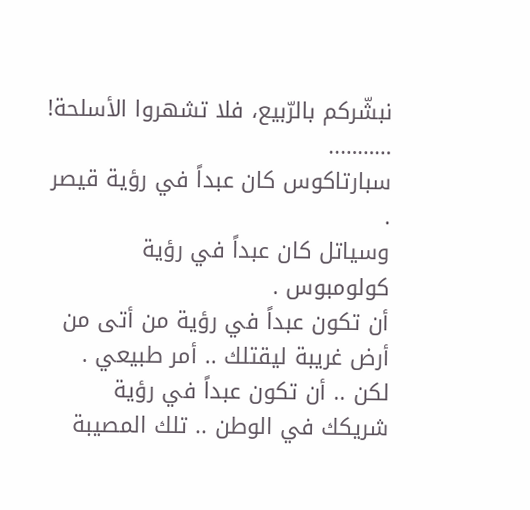نبشّركم بالرّبيع، فلا تشهروا الأسلحة!
………..
سبارتاكوس كان عبداً في رؤية قيصر .
وسياتل كان عبداً في رؤية كولومبوس .
أن تكون عبداً في رؤية من أتى من أرض غريبة ليقتلك .. أمر طبيعي .
لكن .. أن تكون عبداً في رؤية شريكك في الوطن .. تلك المصيبة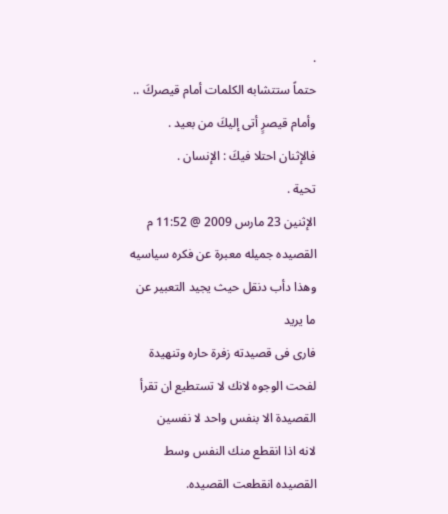.
حتماً ستتشابه الكلمات أمام قيصركَ .. وأمام قيصرٍ أتى إليكَ من بعيد .
فالإثنان احتلا فيكَ : الإنسان .
تحية .
الإثنين 23 مارس 2009 @ 11:52 م
القصيده جميله معبرة عن فكره سياسيه وهذا دأب دنقل حيث يجيد التعبير عن ما يريد
فارى فى قصيدته زفرة حاره وتنهيدة لفحت الوجوه لانك لا تستطيع ان تقرأ القصيدة الا بنفس واحد لا نفسين
لانه اذا انقطع منك النفس وسط القصيده انقطعت القصيده.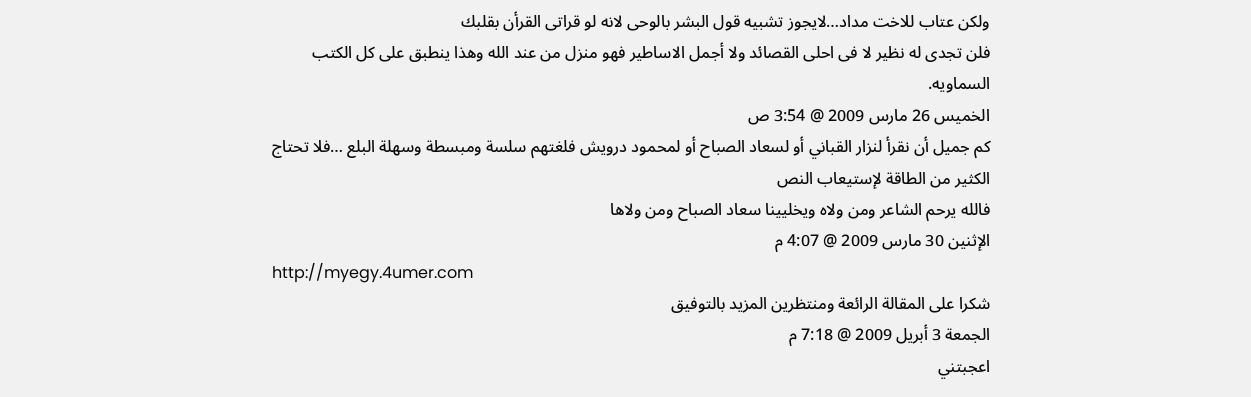ولكن عتاب للاخت مداد…لايجوز تشبيه قول البشر بالوحى لانه لو قراتى القرأن بقلبك
فلن تجدى له نظير لا فى احلى القصائد ولا أجمل الاساطير فهو منزل من عند الله وهذا ينطبق على كل الكتب السماويه.
الخميس 26 مارس 2009 @ 3:54 ص
كم جميل أن نقرأ لنزار القباني أو لسعاد الصباح أو لمحمود درويش فلغتهم سلسة ومبسطة وسهلة البلع …فلا تحتاج الكثير من الطاقة لإستيعاب النص
فالله يرحم الشاعر ومن ولاه ويخليينا سعاد الصباح ومن ولاها
الإثنين 30 مارس 2009 @ 4:07 م
http://myegy.4umer.com
شكرا على المقالة الرائعة ومنتظرين المزيد بالتوفيق
الجمعة 3 أبريل 2009 @ 7:18 م
اعجبتني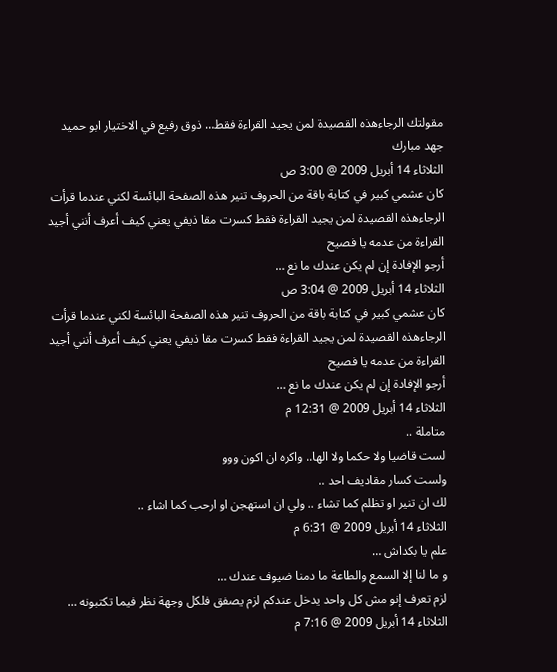مقولتك الرجاءهذه القصيدة لمن يجيد القراءة فقط… ذوق رفيع في الاختيار ابو حميد جهد مبارك
الثلاثاء 14 أبريل 2009 @ 3:00 ص
كان عشمي كبير في كتابة باقة من الحروف تنير هذه الصفحة البائسة لكني عندما قرأت الرجاءهذه القصيدة لمن يجيد القراءة فقط كسرت مقا ذيفي يعني كيف أعرف أنني أجيد القراءة من عدمه يا فصيح
أرجو الإفادة إن لم يكن عندك ما نع …
الثلاثاء 14 أبريل 2009 @ 3:04 ص
كان عشمي كبير في كتابة باقة من الحروف تنير هذه الصفحة البائسة لكني عندما قرأت الرجاءهذه القصيدة لمن يجيد القراءة فقط كسرت مقا ذيفي يعني كيف أعرف أنني أجيد القراءة من عدمه يا فصيح
أرجو الإفادة إن لم يكن عندك ما نع …
الثلاثاء 14 أبريل 2009 @ 12:31 م
متاملة ..
لست قاضيا ولا حكما ولا الها.. واكره ان اكون ووو
ولست كسار مقاديف احد ..
لك ان تنير او تظلم كما تشاء .. ولي ان استهجن او ارحب كما اشاء ..
الثلاثاء 14 أبريل 2009 @ 6:31 م
علم يا بكداش …
و ما لنا إلا السمع والطاعة ما دمنا ضيوف عندك …
لزم تعرف إنو مش كل واحد يدخل عندكم لزم يصفق فلكل وجهة نظر فيما تكتبونه …
الثلاثاء 14 أبريل 2009 @ 7:16 م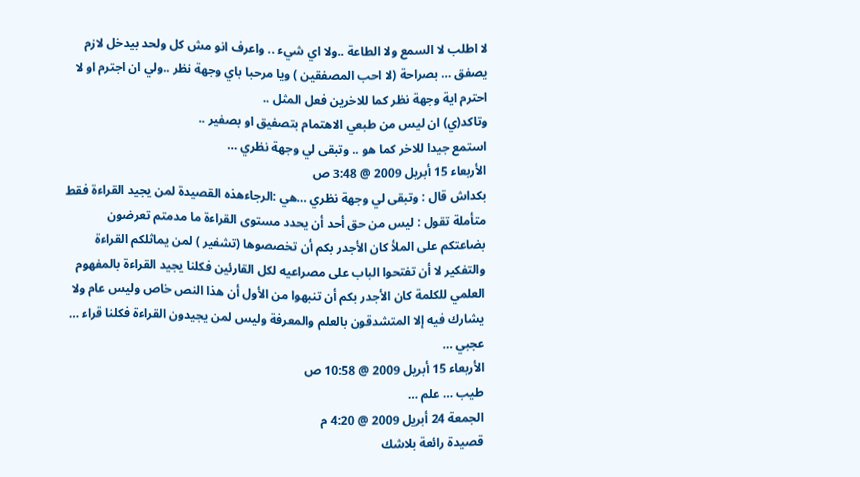لا اطلب لا السمع ولا الطاعة ..ولا اي شيء .. واعرف انو مش كل ولحد بيدخل لازم يصفق … بصراحة (لا احب المصفقين ) ويا مرحبا باي وجهة نظر ..ولي ان اجترم او لا احترم اية وجهة نظر كما للاخرين فعل المثل ..
وتاكد(ي) ان ليس من طبعي الاهتمام بتصفيق او بصفير ..
استمع جيدا للاخر كما هو .. وتبقى لي وجهة نظري …
الأربعاء 15 أبريل 2009 @ 3:48 ص
بكداش قال : وتبقى لي وجهة نظري …هي :الرجاءهذه القصيدة لمن يجيد القراءة فقط
متأملة تقول : ليس من حق أحد أن يحدد مستوى القراءة ما مدمتم تعرضون بضاعتكم على الملأ كان الأجدر بكم أن تخصصوها (تشفير ) لمن يماثلكم القراءة والتفكير لا أن تفتحوا الباب على مصراعيه لكل القارئين فكلنا يجيد القراءة بالمفهوم العلمي للكلمة كان الأجدر بكم أن تنبهوا من الأول أن هذا النص خاص وليس عام ولا يشارك فيه إلا المتشدقون بالعلم والمعرفة وليس لمن يجيدون القراءة فكلنا قراء …
عجبي …
الأربعاء 15 أبريل 2009 @ 10:58 ص
طيب … علم …
الجمعة 24 أبريل 2009 @ 4:20 م
قصيدة رائعة بلاشك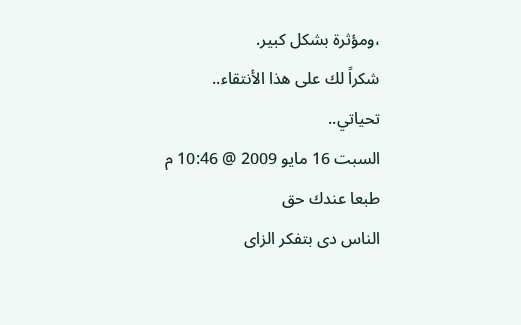،ومؤثرة بشكل كبير.
شكراً لك على هذا الأنتقاء..
تحياتي..
السبت 16 مايو 2009 @ 10:46 م
طبعا عندك حق
الناس دى بتفكر الزاى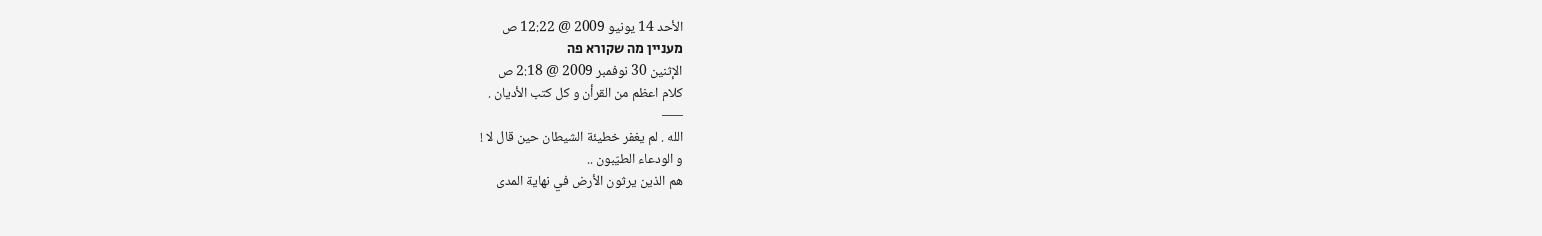الأحد 14 يونيو 2009 @ 12:22 ص
מעניין מה שקורא פה
الإثنين 30 نوفمبر 2009 @ 2:18 ص
كلام اعظم من القرأن و كل كتب الأديان .
—–
الله . لم يغفر خطيئة الشيطان حين قال لا !
و الودعاء الطيّبون ..
هم الذين يرثون الأرض في نهاية المدى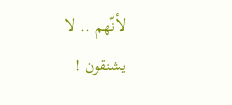لأنّهم .. لا يشنقون !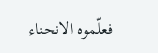فعلّموه الانحناء